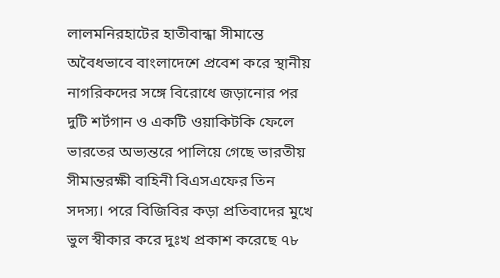লালমনিরহাটের হাতীবান্ধা সীমান্তে অবৈধভাবে বাংলাদেশে প্রবেশ করে স্থানীয় নাগরিকদের সঙ্গে বিরোধে জড়ানোর পর দুটি শর্টগান ও একটি ওয়াকিটকি ফেলে ভারতের অভ্যন্তরে পালিয়ে গেছে ভারতীয় সীমান্তরক্ষী বাহিনী বিএসএফের তিন সদস্য। পরে বিজিবির কড়া প্রতিবাদের মুখে ভুল স্বীকার করে দুঃখ প্রকাশ করেছে ৭৮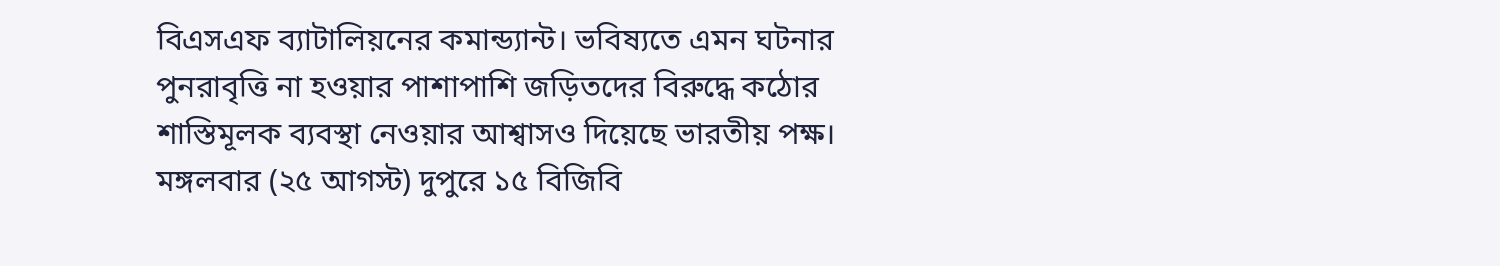বিএসএফ ব্যাটালিয়নের কমান্ড্যান্ট। ভবিষ্যতে এমন ঘটনার পুনরাবৃত্তি না হওয়ার পাশাপাশি জড়িতদের বিরুদ্ধে কঠোর শাস্তিমূলক ব্যবস্থা নেওয়ার আশ্বাসও দিয়েছে ভারতীয় পক্ষ।
মঙ্গলবার (২৫ আগস্ট) দুপুরে ১৫ বিজিবি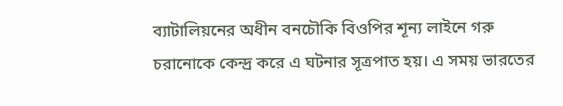ব্যাটালিয়নের অধীন বনচৌকি বিওপির শূন্য লাইনে গরু চরানোকে কেন্দ্র করে এ ঘটনার সূত্রপাত হয়। এ সময় ভারতের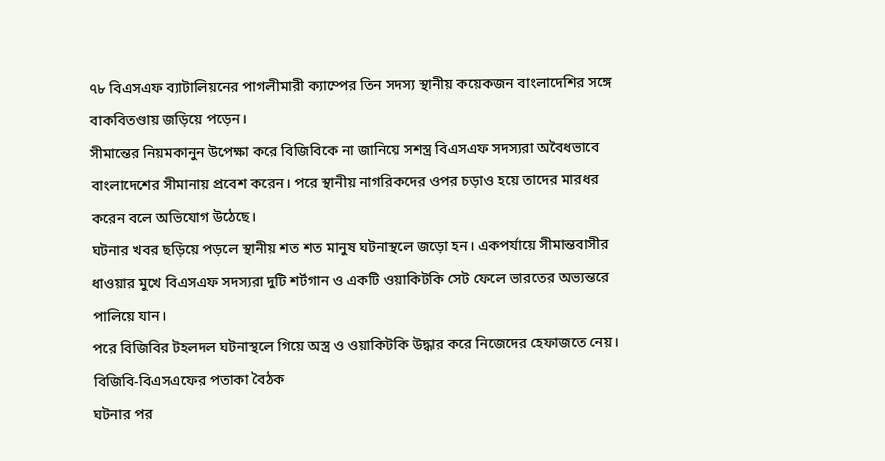৭৮ বিএসএফ ব্যাটালিয়নের পাগলীমারী ক্যাম্পের তিন সদস্য স্থানীয় কয়েকজন বাংলাদেশির সঙ্গে বাকবিতণ্ডায় জড়িয়ে পড়েন।
সীমান্তের নিয়মকানুন উপেক্ষা করে বিজিবিকে না জানিয়ে সশস্ত্র বিএসএফ সদস্যরা অবৈধভাবে বাংলাদেশের সীমানায় প্রবেশ করেন। পরে স্থানীয় নাগরিকদের ওপর চড়াও হয়ে তাদের মারধর করেন বলে অভিযোগ উঠেছে।
ঘটনার খবর ছড়িয়ে পড়লে স্থানীয় শত শত মানুষ ঘটনাস্থলে জড়ো হন। একপর্যায়ে সীমান্তবাসীর ধাওয়ার মুখে বিএসএফ সদস্যরা দুটি শর্টগান ও একটি ওয়াকিটকি সেট ফেলে ভারতের অভ্যন্তরে পালিয়ে যান।
পরে বিজিবির টহলদল ঘটনাস্থলে গিয়ে অস্ত্র ও ওয়াকিটকি উদ্ধার করে নিজেদের হেফাজতে নেয়।
বিজিবি-বিএসএফের পতাকা বৈঠক
ঘটনার পর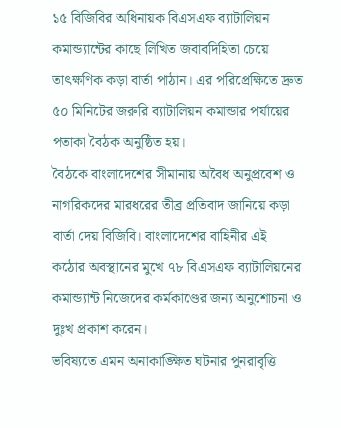১৫ বিজিবির অধিনায়ক বিএসএফ ব্যাটালিয়ন কমান্ড্যান্টের কাছে লিখিত জবাবদিহিতা চেয়ে তাৎক্ষণিক কড়া বার্তা পাঠান। এর পরিপ্রেক্ষিতে দ্রুত ৫০ মিনিটের জরুরি ব্যাটালিয়ন কমান্ডার পর্যায়ের পতাকা বৈঠক অনুষ্ঠিত হয়।
বৈঠকে বাংলাদেশের সীমানায় অবৈধ অনুপ্রবেশ ও নাগরিকদের মারধরের তীব্র প্রতিবাদ জানিয়ে কড়া বার্তা দেয় বিজিবি। বাংলাদেশের বাহিনীর এই কঠোর অবস্থানের মুখে ৭৮ বিএসএফ ব্যাটালিয়নের কমান্ড্যান্ট নিজেদের কর্মকাণ্ডের জন্য অনুশোচনা ও দুঃখ প্রকাশ করেন।
ভবিষ্যতে এমন অনাকাঙ্ক্ষিত ঘটনার পুনরাবৃত্তি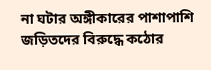না ঘটার অঙ্গীকারের পাশাপাশি জড়িতদের বিরুদ্ধে কঠোর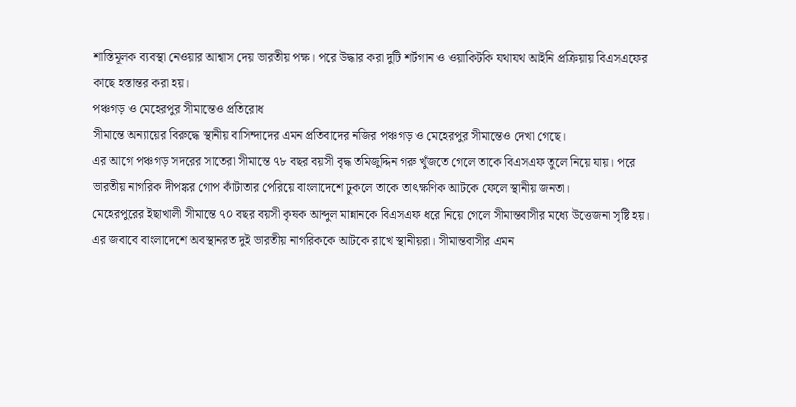শাস্তিমূলক ব্যবস্থা নেওয়ার আশ্বাস দেয় ভারতীয় পক্ষ। পরে উদ্ধার করা দুটি শর্টগান ও ওয়াকিটকি যথাযথ আইনি প্রক্রিয়ায় বিএসএফের কাছে হস্তান্তর করা হয়।
পঞ্চগড় ও মেহেরপুর সীমান্তেও প্রতিরোধ
সীমান্তে অন্যায়ের বিরুদ্ধে স্থানীয় বাসিন্দাদের এমন প্রতিবাদের নজির পঞ্চগড় ও মেহেরপুর সীমান্তেও দেখা গেছে।
এর আগে পঞ্চগড় সদরের সাতেরা সীমান্তে ৭৮ বছর বয়সী বৃদ্ধ তমিজুদ্দিন গরু খুঁজতে গেলে তাকে বিএসএফ তুলে নিয়ে যায়। পরে ভারতীয় নাগরিক দীপঙ্কর গোপ কাঁটাতার পেরিয়ে বাংলাদেশে ঢুকলে তাকে তাৎক্ষণিক আটকে ফেলে স্থানীয় জনতা।
মেহেরপুরের ইছাখালী সীমান্তে ৭০ বছর বয়সী কৃষক আব্দুল মান্নানকে বিএসএফ ধরে নিয়ে গেলে সীমান্তবাসীর মধ্যে উত্তেজনা সৃষ্টি হয়। এর জবাবে বাংলাদেশে অবস্থানরত দুই ভারতীয় নাগরিককে আটকে রাখে স্থানীয়রা। সীমান্তবাসীর এমন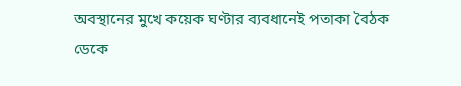অবস্থানের মুখে কয়েক ঘণ্টার ব্যবধানেই পতাকা বৈঠক ডেকে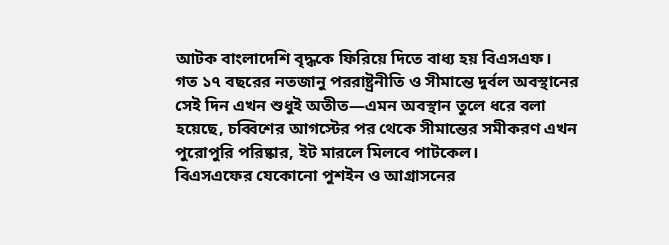আটক বাংলাদেশি বৃদ্ধকে ফিরিয়ে দিতে বাধ্য হয় বিএসএফ।
গত ১৭ বছরের নতজানু পররাষ্ট্রনীতি ও সীমান্তে দুর্বল অবস্থানের সেই দিন এখন শুধুই অতীত—এমন অবস্থান তুলে ধরে বলা হয়েছে, চব্বিশের আগস্টের পর থেকে সীমান্তের সমীকরণ এখন পুরোপুরি পরিষ্কার, ইট মারলে মিলবে পাটকেল।
বিএসএফের যেকোনো পুশইন ও আগ্রাসনের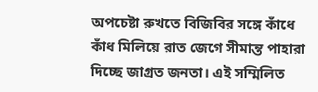অপচেষ্টা রুখতে বিজিবির সঙ্গে কাঁধে কাঁধ মিলিয়ে রাত জেগে সীমান্ত পাহারা দিচ্ছে জাগ্রত জনতা। এই সম্মিলিত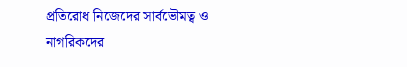প্রতিরোধ নিজেদের সার্বভৌমত্ব ও নাগরিকদের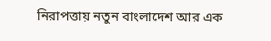নিরাপত্তায় নতুন বাংলাদেশ আর এক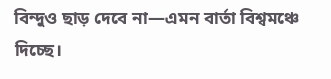বিন্দুও ছাড় দেবে না—এমন বার্তা বিশ্বমঞ্চে দিচ্ছে।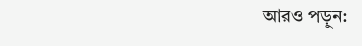আরও পড়ুন: